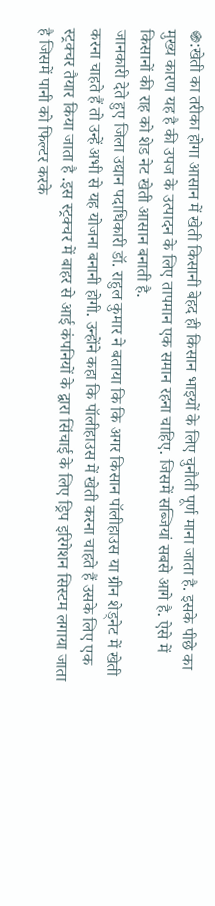֍:खेती का तरीका होगा आसान में खेती किसानी बेहद ही किसान भाइयों के लिए चुनौती पूर्ण माना जाता है. इसके पीछे का मुख्य कारण यह है की उपज के उत्पादन के लिए तापमान एक समान रहना चाहिए. जिसमें सब्जियां सबसे आगे है. ऐसे में किसानों की राह को शेड नेट खेती आसान बनाती है.
जानकारी देते हुए जिला उद्यान पदाधिकारी डॉ. राहुल कुमार ने बताया कि कि अगर किसान पॉलीहाउस या ग्रीन शेड्नेट में खेती करना चाहते हैं तो उन्हें अभी से यह योजना बनानी होगी. उन्होंने कहा कि पॉलीहाउस में खेती करना चाहते हैं उसके लिए एक स्ट्रक्चर तैयार किया जाता है .इस स्ट्रक्चर में बाहर से आई कंपनियों के द्वारा सिंचाई के लिए ड्रिप इरिगेशन सिस्टम लगाया जाता है जिसमें पानी को फिल्टर करके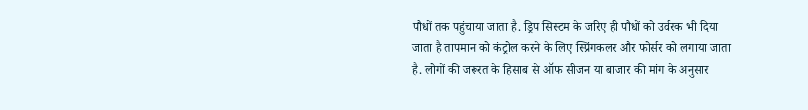पौधों तक पहुंचाया जाता है. ड्रिप सिस्टम के जरिए ही पौधों को उर्वरक भी दिया जाता है तापमान को कंट्रोल करने के लिए स्प्रिंगकलर और फोर्सर को लगाया जाता है. लोगों की जरूरत के हिसाब से ऑफ सीजन या बाजार की मांग के अनुसार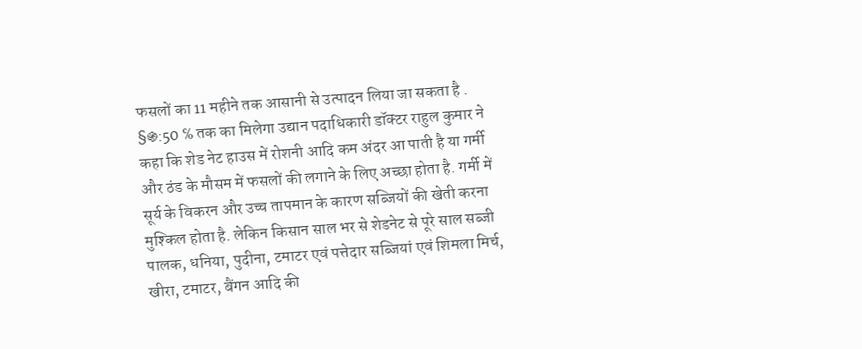फसलों का 11 महीने तक आसानी से उत्पादन लिया जा सकता है .
§֍:50 ℅ तक का मिलेगा उद्यान पदाधिकारी डॉक्टर राहुल कुमार ने कहा कि शेड नेट हाउस में रोशनी आदि कम अंदर आ पाती है या गर्मी और ठंड के मौसम में फसलों की लगाने के लिए अच्छा होता है. गर्मी में सूर्य के विकरन और उच्च तापमान के कारण सब्जियों की खेती करना मुश्किल होता है. लेकिन किसान साल भर से शेडनेट से पूरे साल सब्जी पालक, धनिया, पुदीना, टमाटर एवं पत्तेदार सब्जियां एवं शिमला मिर्च, खीरा, टमाटर, बैंगन आदि की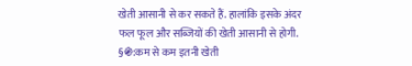खेती आसानी से कर सकते हैं. हालांकि इसके अंदर फल फूल और सब्जियों की खेती आसानी से होगी.
§֍:कम से कम इतनी खेती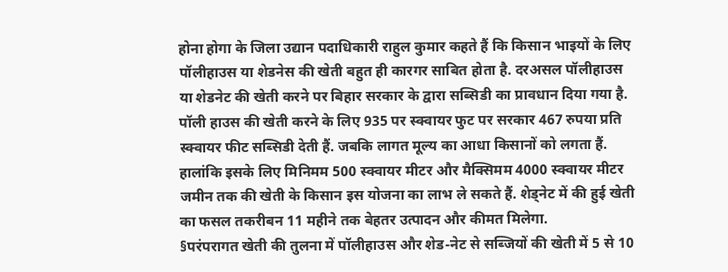होना होगा के जिला उद्यान पदाधिकारी राहुल कुमार कहते हैं कि किसान भाइयों के लिए पॉलीहाउस या शेडनेस की खेती बहुत ही कारगर साबित होता है. दरअसल पॉलीहाउस या शेडनेट की खेती करने पर बिहार सरकार के द्वारा सब्सिडी का प्रावधान दिया गया है.
पॉली हाउस की खेती करने के लिए 935 पर स्क्वायर फुट पर सरकार 467 रुपया प्रति स्क्वायर फीट सब्सिडी देती हैं. जबकि लागत मूल्य का आधा किसानों को लगता हैं. हालांकि इसके लिए मिनिमम 500 स्क्वायर मीटर और मैक्सिमम 4000 स्क्वायर मीटर जमीन तक की खेती के किसान इस योजना का लाभ ले सकते हैं. शेड्नेट में की हुई खेती का फसल तकरीबन 11 महीने तक बेहतर उत्पादन और कीमत मिलेगा.
§परंपरागत खेती की तुलना में पॉलीहाउस और शेड-नेट से सब्जियों की खेती में 5 से 10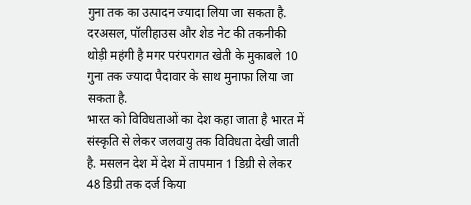गुना तक का उत्पादन ज्यादा लिया जा सकता है. दरअसल, पॉलीहाउस और शेड नेट की तकनीकी थोड़ी महंगी है मगर परंपरागत खेती के मुकाबले 10 गुना तक ज्यादा पैदावार के साथ मुनाफा लिया जा सकता है.
भारत को विविधताओं का देश कहा जाता है भारत में संस्कृति से लेकर जलवायु तक विविधता देखी जाती है. मसलन देश में देश में तापमान 1 डिग्री से लेकर 48 डिग्री तक दर्ज किया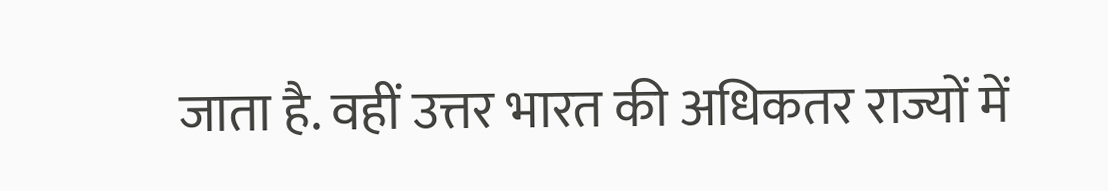जाता है. वहीं उत्तर भारत की अधिकतर राज्यों में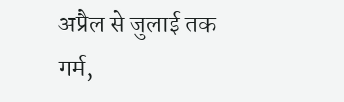अप्रैल से जुलाई तक गर्म,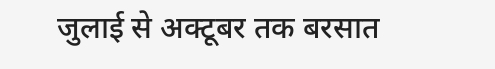जुलाई से अक्टूबर तक बरसात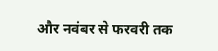और नवंबर से फरवरी तक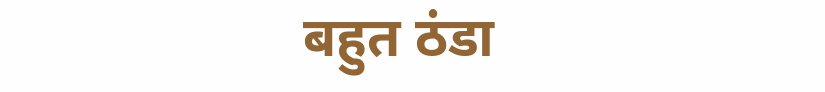बहुत ठंडा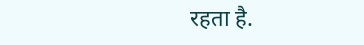रहता है.